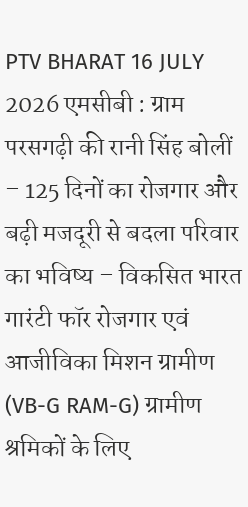PTV BHARAT 16 JULY 2026 एमसीबी : ग्राम परसगढ़ी की रानी सिंह बोलीं – 125 दिनों का रोजगार और बढ़ी मजदूरी से बदला परिवार का भविष्य – विकसित भारत गारंटी फॉर रोजगार एवं आजीविका मिशन ग्रामीण (VB-G RAM-G) ग्रामीण श्रमिकों के लिए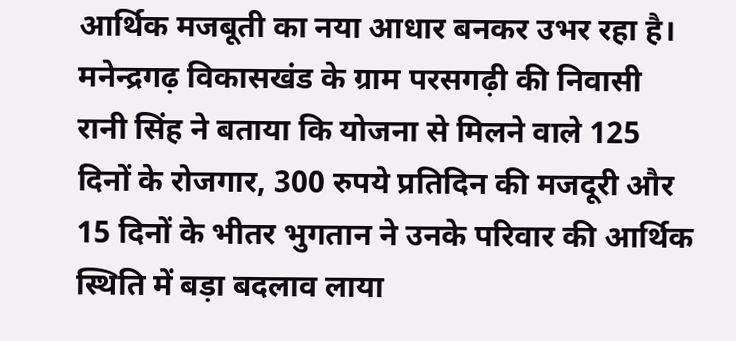आर्थिक मजबूती का नया आधार बनकर उभर रहा है। मनेन्द्रगढ़ विकासखंड के ग्राम परसगढ़ी की निवासी रानी सिंह ने बताया कि योजना से मिलने वाले 125 दिनों के रोजगार, 300 रुपये प्रतिदिन की मजदूरी और 15 दिनों के भीतर भुगतान ने उनके परिवार की आर्थिक स्थिति में बड़ा बदलाव लाया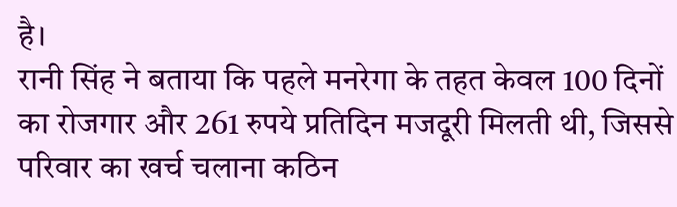है।
रानी सिंह ने बताया कि पहले मनरेगा के तहत केवल 100 दिनों का रोजगार और 261 रुपये प्रतिदिन मजदूरी मिलती थी, जिससे परिवार का खर्च चलाना कठिन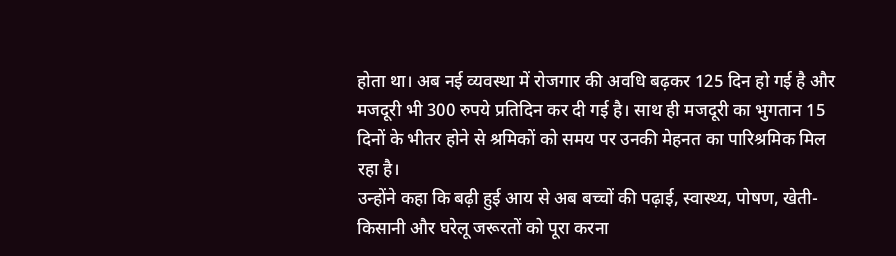होता था। अब नई व्यवस्था में रोजगार की अवधि बढ़कर 125 दिन हो गई है और मजदूरी भी 300 रुपये प्रतिदिन कर दी गई है। साथ ही मजदूरी का भुगतान 15 दिनों के भीतर होने से श्रमिकों को समय पर उनकी मेहनत का पारिश्रमिक मिल रहा है।
उन्होंने कहा कि बढ़ी हुई आय से अब बच्चों की पढ़ाई, स्वास्थ्य, पोषण, खेती-किसानी और घरेलू जरूरतों को पूरा करना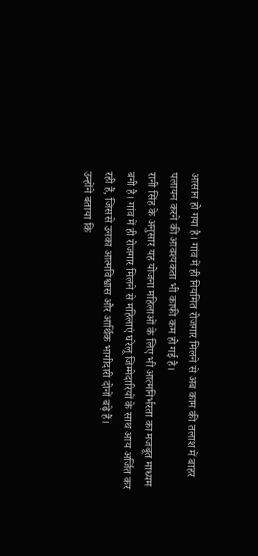आसान हो गया है। गांव में ही नियमित रोजगार मिलने से अब काम की तलाश में बाहर पलायन करने की आवश्यकता भी काफी कम हो गई है।
रानी सिंह के अनुसार यह योजना महिलाओं के लिए भी आत्मनिर्भरता का मजबूत माध्यम बनी है। गांव में ही रोजगार मिलने से महिलाएं घरेलू जिम्मेदारियों के साथ आय अर्जित कर रही हैं, जिससे उनका आत्मविश्वास और आर्थिक भागीदारी दोनों बढ़े हैं।
उन्होंने बताया कि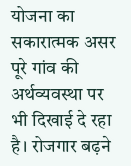योजना का सकारात्मक असर पूरे गांव की अर्थव्यवस्था पर भी दिखाई दे रहा है। रोजगार बढ़ने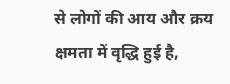से लोगों की आय और क्रय क्षमता में वृद्धि हुई है,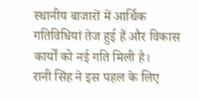स्थानीय बाजारों में आर्थिक गतिविधियां तेज हुई हैं और विकास कार्यों को नई गति मिली है।
रानी सिंह ने इस पहल के लिए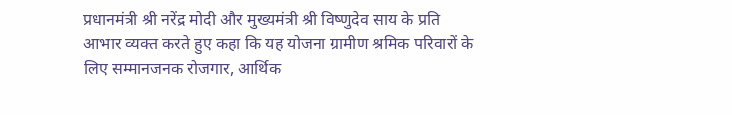प्रधानमंत्री श्री नरेंद्र मोदी और मुख्यमंत्री श्री विष्णुदेव साय के प्रति आभार व्यक्त करते हुए कहा कि यह योजना ग्रामीण श्रमिक परिवारों के लिए सम्मानजनक रोजगार, आर्थिक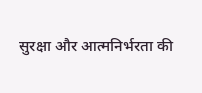सुरक्षा और आत्मनिर्भरता की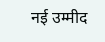नई उम्मीद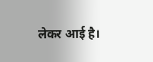लेकर आई है।